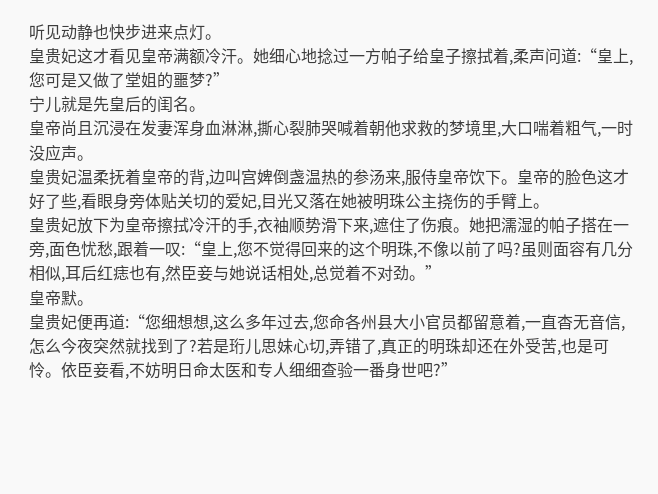听见动静也快步进来点灯。
皇贵妃这才看见皇帝满额冷汗。她细心地捻过一方帕子给皇子擦拭着,柔声问道:“皇上,您可是又做了堂姐的噩梦?”
宁儿就是先皇后的闺名。
皇帝尚且沉浸在发妻浑身血淋淋,撕心裂肺哭喊着朝他求救的梦境里,大口喘着粗气,一时没应声。
皇贵妃温柔抚着皇帝的背,边叫宫婢倒盏温热的参汤来,服侍皇帝饮下。皇帝的脸色这才好了些,看眼身旁体贴关切的爱妃,目光又落在她被明珠公主挠伤的手臂上。
皇贵妃放下为皇帝擦拭冷汗的手,衣袖顺势滑下来,遮住了伤痕。她把濡湿的帕子搭在一旁,面色忧愁,跟着一叹:“皇上,您不觉得回来的这个明珠,不像以前了吗?虽则面容有几分相似,耳后红痣也有,然臣妾与她说话相处,总觉着不对劲。”
皇帝默。
皇贵妃便再道:“您细想想,这么多年过去,您命各州县大小官员都留意着,一直杳无音信,怎么今夜突然就找到了?若是珩儿思妹心切,弄错了,真正的明珠却还在外受苦,也是可怜。依臣妾看,不妨明日命太医和专人细细查验一番身世吧?”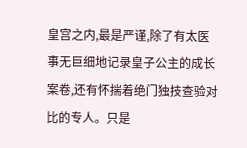皇宫之内,最是严谨,除了有太医事无巨细地记录皇子公主的成长案卷,还有怀揣着绝门独技查验对比的专人。只是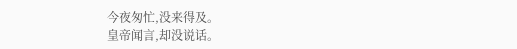今夜匆忙,没来得及。
皇帝闻言,却没说话。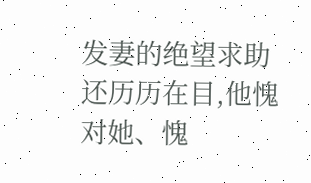发妻的绝望求助还历历在目,他愧对她、愧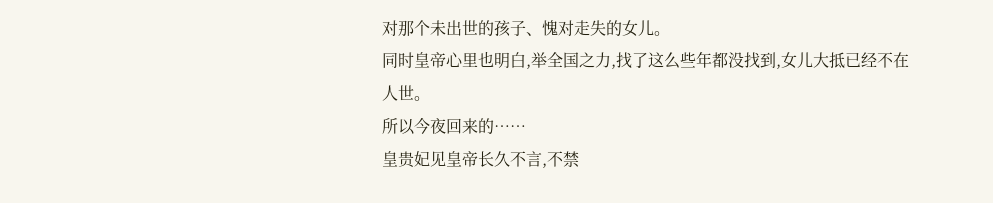对那个未出世的孩子、愧对走失的女儿。
同时皇帝心里也明白,举全国之力,找了这么些年都没找到,女儿大抵已经不在人世。
所以今夜回来的……
皇贵妃见皇帝长久不言,不禁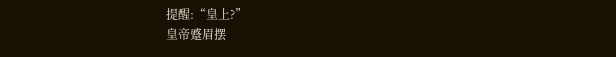提醒:“皇上?”
皇帝蹙眉摆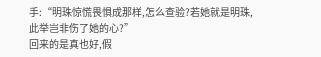手:“明珠惊慌畏惧成那样,怎么查验?若她就是明珠,此举岂非伤了她的心?”
回来的是真也好,假